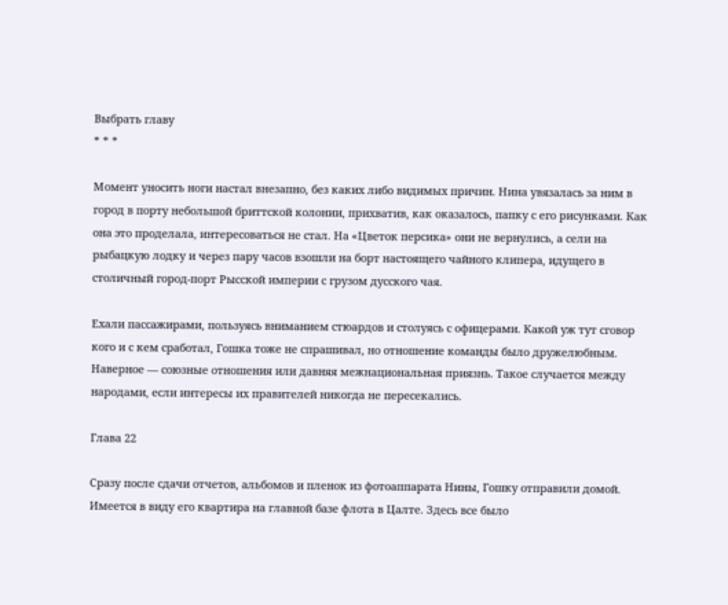Выбрать главу
* * *

Момент уносить ноги настал внезапно, без каких либо видимых причин. Нина увязалась за ним в город в порту небольшой бриттской колонии, прихватив, как оказалось, папку с его рисунками. Как она это проделала, интересоваться не стал. На «Цветок персика» они не вернулись, а сели на рыбацкую лодку и через пару часов взошли на борт настоящего чайного клипера, идущего в столичный город-порт Рысской империи с грузом дусского чая.

Ехали пассажирами, пользуясь вниманием стюардов и столуясь с офицерами. Какой уж тут сговор кого и с кем сработал, Гошка тоже не спрашивал, но отношение команды было дружелюбным. Наверное — союзные отношения или давняя межнациональная приязнь. Такое случается между народами, если интересы их правителей никогда не пересекались.

Глава 22

Сразу после сдачи отчетов, альбомов и пленок из фотоаппарата Нины, Гошку отправили домой. Имеется в виду его квартира на главной базе флота в Цалте. Здесь все было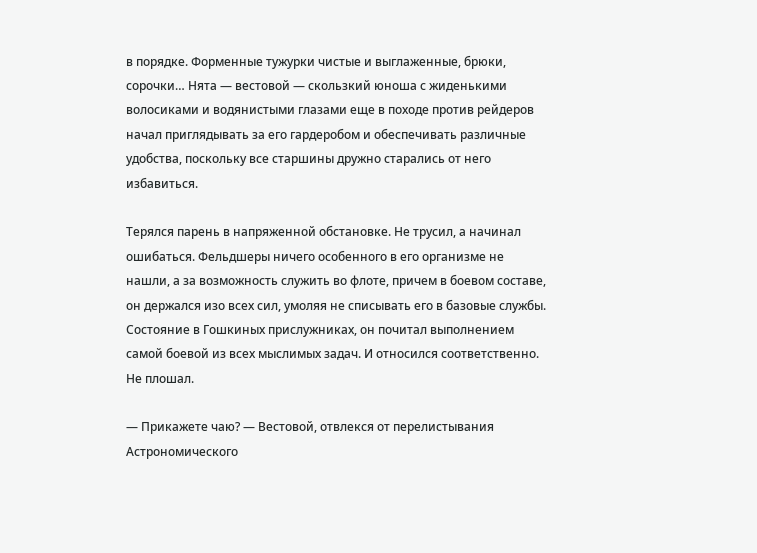в порядке. Форменные тужурки чистые и выглаженные, брюки, сорочки… Нята — вестовой — скользкий юноша с жиденькими волосиками и водянистыми глазами еще в походе против рейдеров начал приглядывать за его гардеробом и обеспечивать различные удобства, поскольку все старшины дружно старались от него избавиться.

Терялся парень в напряженной обстановке. Не трусил, а начинал ошибаться. Фельдшеры ничего особенного в его организме не нашли, а за возможность служить во флоте, причем в боевом составе, он держался изо всех сил, умоляя не списывать его в базовые службы. Состояние в Гошкиных прислужниках, он почитал выполнением самой боевой из всех мыслимых задач. И относился соответственно. Не плошал.

— Прикажете чаю? — Вестовой, отвлекся от перелистывания Астрономического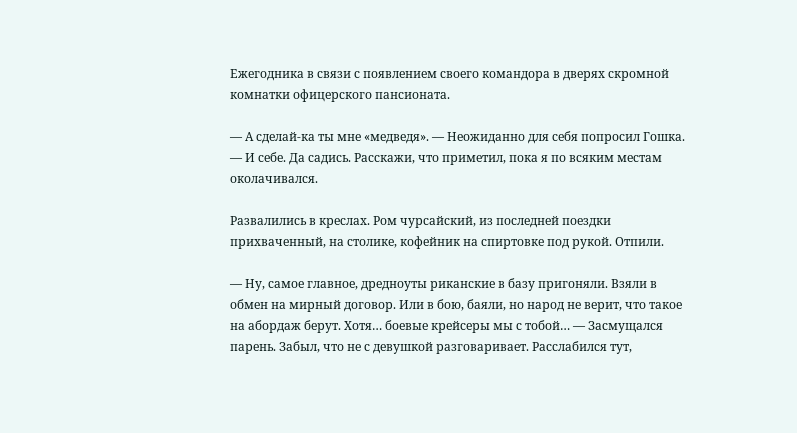Ежегодника в связи с появлением своего командора в дверях скромной комнатки офицерского пансионата.

— А сделай-ка ты мне «медведя». — Неожиданно для себя попросил Гошка. — И себе. Да садись. Расскажи, что приметил, пока я по всяким местам околачивался.

Развалились в креслах. Ром чурсайский, из последней поездки прихваченный, на столике, кофейник на спиртовке под рукой. Отпили.

— Ну, самое главное, дредноуты риканские в базу пригоняли. Взяли в обмен на мирный договор. Или в бою, баяли, но народ не верит, что такое на абордаж берут. Хотя… боевые крейсеры мы с тобой… — Засмущался парень. Забыл, что не с девушкой разговаривает. Расслабился тут,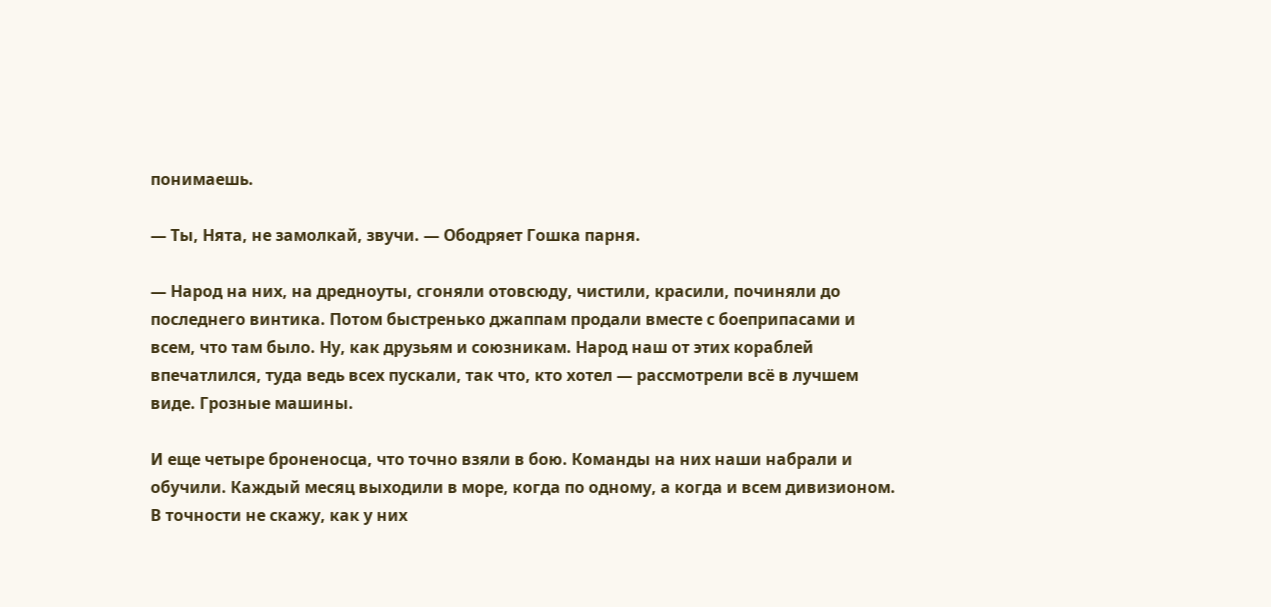понимаешь.

— Ты, Нята, не замолкай, звучи. — Ободряет Гошка парня.

— Народ на них, на дредноуты, сгоняли отовсюду, чистили, красили, починяли до последнего винтика. Потом быстренько джаппам продали вместе с боеприпасами и всем, что там было. Ну, как друзьям и союзникам. Народ наш от этих кораблей впечатлился, туда ведь всех пускали, так что, кто хотел — рассмотрели всё в лучшем виде. Грозные машины.

И еще четыре броненосца, что точно взяли в бою. Команды на них наши набрали и обучили. Каждый месяц выходили в море, когда по одному, а когда и всем дивизионом. В точности не скажу, как у них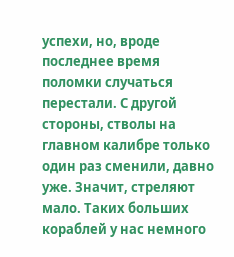успехи, но, вроде последнее время поломки случаться перестали. С другой стороны, стволы на главном калибре только один раз сменили, давно уже. Значит, стреляют мало. Таких больших кораблей у нас немного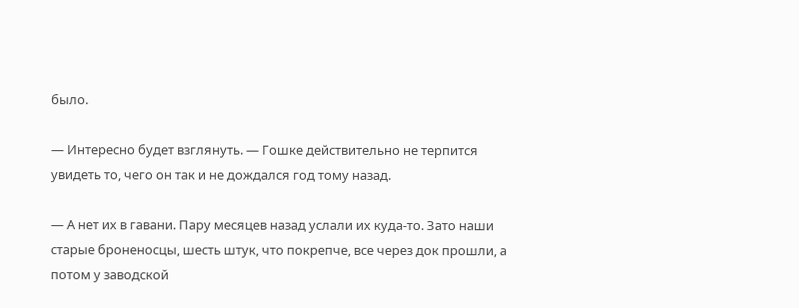было.

— Интересно будет взглянуть. — Гошке действительно не терпится увидеть то, чего он так и не дождался год тому назад.

— А нет их в гавани. Пару месяцев назад услали их куда-то. Зато наши старые броненосцы, шесть штук, что покрепче, все через док прошли, а потом у заводской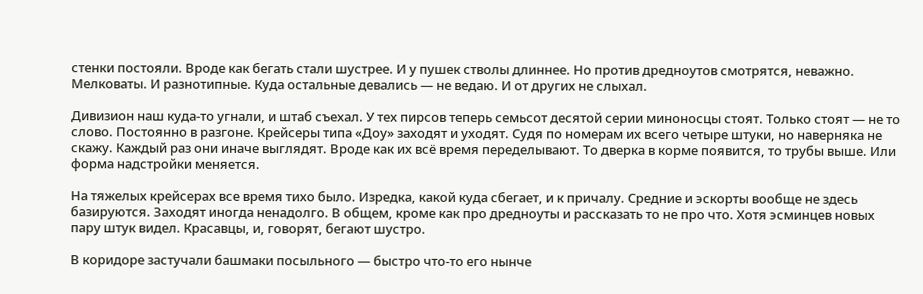стенки постояли. Вроде как бегать стали шустрее. И у пушек стволы длиннее. Но против дредноутов смотрятся, неважно. Мелковаты. И разнотипные. Куда остальные девались — не ведаю. И от других не слыхал.

Дивизион наш куда-то угнали, и штаб съехал. У тех пирсов теперь семьсот десятой серии миноносцы стоят. Только стоят — не то слово. Постоянно в разгоне. Крейсеры типа «Доу» заходят и уходят. Судя по номерам их всего четыре штуки, но наверняка не скажу. Каждый раз они иначе выглядят. Вроде как их всё время переделывают. То дверка в корме появится, то трубы выше. Или форма надстройки меняется.

На тяжелых крейсерах все время тихо было. Изредка, какой куда сбегает, и к причалу. Средние и эскорты вообще не здесь базируются. Заходят иногда ненадолго. В общем, кроме как про дредноуты и рассказать то не про что. Хотя эсминцев новых пару штук видел. Красавцы, и, говорят, бегают шустро.

В коридоре застучали башмаки посыльного — быстро что-то его нынче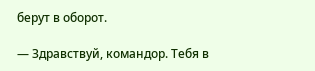берут в оборот.

— Здравствуй, командор. Тебя в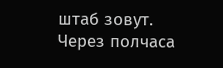штаб зовут. Через полчаса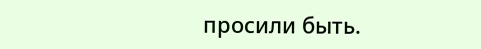просили быть.